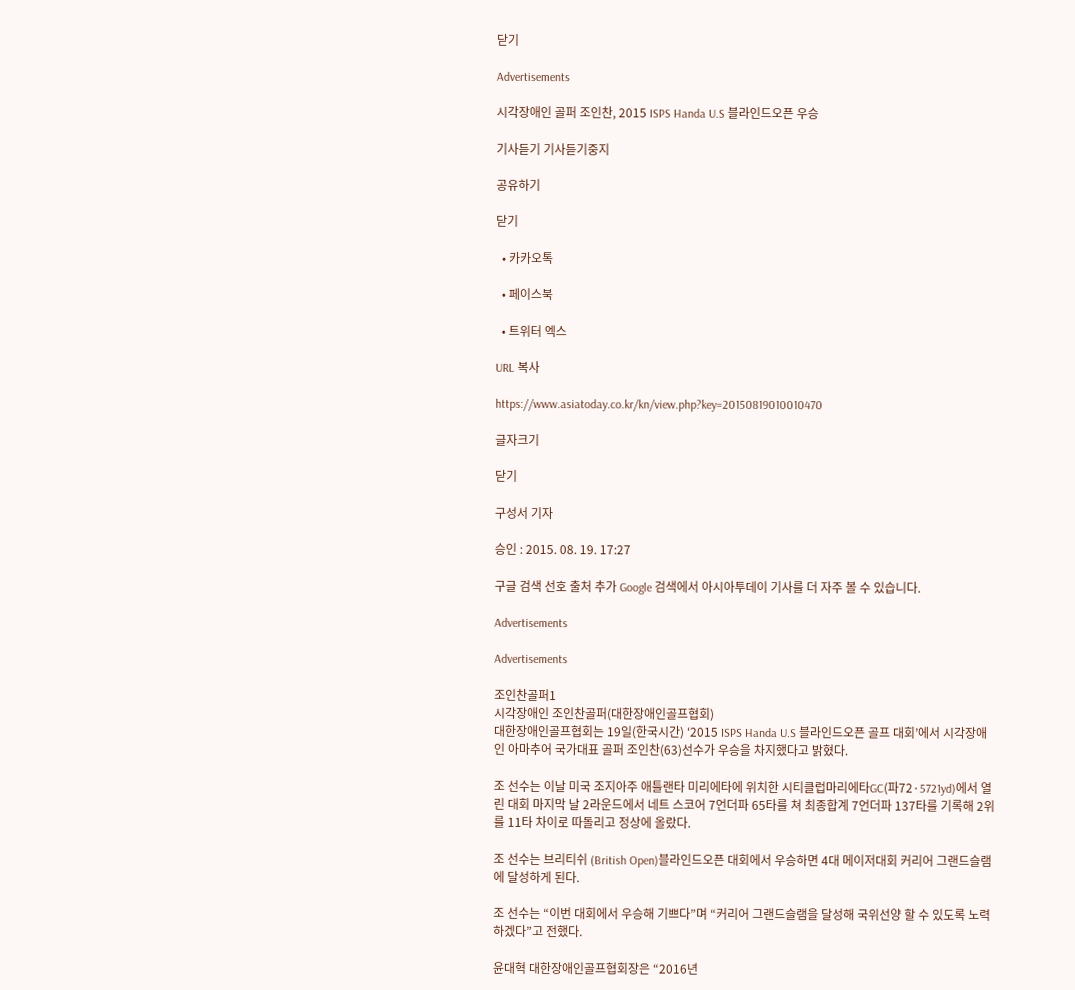닫기

Advertisements

시각장애인 골퍼 조인찬, 2015 ISPS Handa U.S 블라인드오픈 우승

기사듣기 기사듣기중지

공유하기

닫기

  • 카카오톡

  • 페이스북

  • 트위터 엑스

URL 복사

https://www.asiatoday.co.kr/kn/view.php?key=20150819010010470

글자크기

닫기

구성서 기자

승인 : 2015. 08. 19. 17:27

구글 검색 선호 출처 추가 Google 검색에서 아시아투데이 기사를 더 자주 볼 수 있습니다.

Advertisements

Advertisements

조인찬골퍼1
시각장애인 조인찬골퍼(대한장애인골프협회)
대한장애인골프협회는 19일(한국시간) ‘2015 ISPS Handa U.S 블라인드오픈 골프 대회’에서 시각장애인 아마추어 국가대표 골퍼 조인찬(63)선수가 우승을 차지했다고 밝혔다.

조 선수는 이날 미국 조지아주 애틀랜타 미리에타에 위치한 시티클럽마리에타GC(파72·5721yd)에서 열린 대회 마지막 날 2라운드에서 네트 스코어 7언더파 65타를 쳐 최종합계 7언더파 137타를 기록해 2위를 11타 차이로 따돌리고 정상에 올랐다.

조 선수는 브리티쉬 (British Open)블라인드오픈 대회에서 우승하면 4대 메이저대회 커리어 그랜드슬램에 달성하게 된다.

조 선수는 “이번 대회에서 우승해 기쁘다”며 “커리어 그랜드슬램을 달성해 국위선양 할 수 있도록 노력하겠다”고 전했다.

윤대혁 대한장애인골프협회장은 “2016년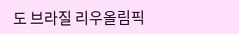도 브라질 리우올림픽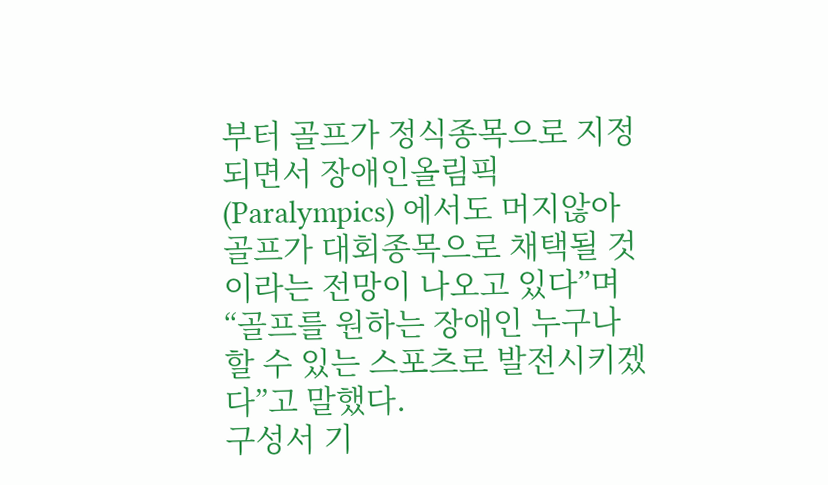부터 골프가 정식종목으로 지정되면서 장애인올림픽(Paralympics) 에서도 머지않아 골프가 대회종목으로 채택될 것이라는 전망이 나오고 있다”며 “골프를 원하는 장애인 누구나 할 수 있는 스포츠로 발전시키겠다”고 말했다.
구성서 기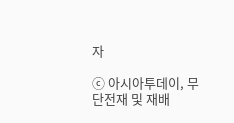자

ⓒ 아시아투데이, 무단전재 및 재배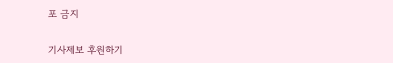포 금지

기사제보 후원하기